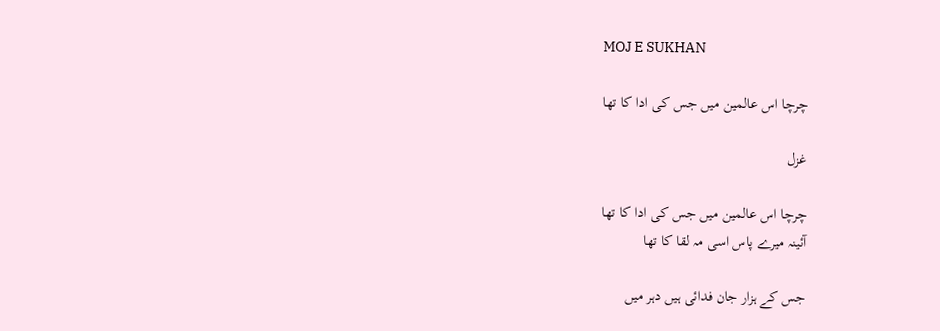MOJ E SUKHAN

چرچا اس عالمین میں جس کی ادا کا تھا

غزل

چرچا اس عالمین میں جس کی ادا کا تھا
آئینہ میرے پاس اسی مہ لقا کا تھا

جس کے ہزار جان فدائی ہیں دہر میں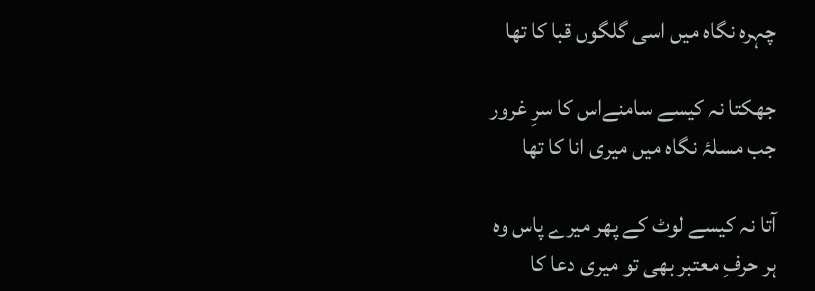چہرہ نگاہ میں اسی گلگوں قبا کا تھا

جھکتا نہ کیسے سامنےاس کا سرِ غرور
جب مسلۂ نگاہ میں میری انا کا تھا

آتا نہ کیسے لوٹ کے پھر میرے پاس وہ
ہر حرفِ معتبر بھی تو میری دعا کا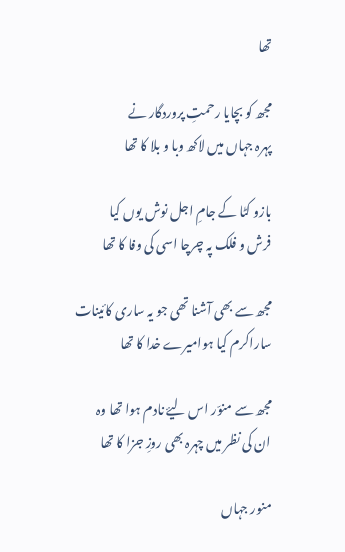تھا

مجھ کو بچایا رحمتِ پروردگار نے
پہرہ جہاں میں لاکھ وبا و بلا کا تھا

بازو کٹا کے جامِ اجل نوش یوں کیا
فرش و فلک پہ چرچا اسی کی وفا کا تھا

مجھ سے بھی آشنا تھی جو یہ ساری کائینات
ساراکرم کیا ہوامیرے خدا کا تھا

مجھ سے منوّر اس لیۓ نادم ہوا تھا وہ
ان کی نظر میں چہرہ بھی روزِ جزا کا تھا

منور جہاں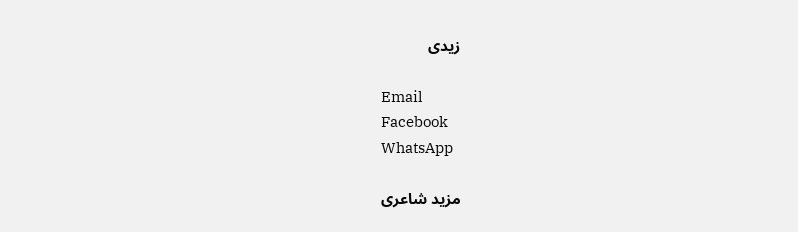زیدی

Email
Facebook
WhatsApp

مزید شاعری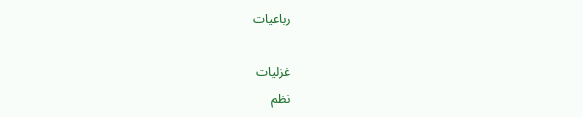رباعیات

غزلیات
نظم